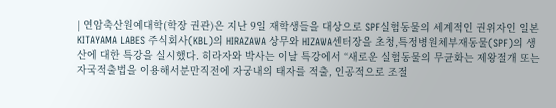| 연암축산원예대학(학장 권관)은 지난 9일 재학생들을 대상으로 SPF실험동물의 세계적인 권위자인 일본 KITAYAMA LABES 주식회사(KBL)의 HIRAZAWA 상무와 HIZAWA센터장을 초청,특정병원체부재동물(SPF)의 생산에 대한 특강을 실시했다. 히라자와 박사는 이날 특강에서 “새로운 실험동물의 무균화는 제왕절개 또는 자국적출법을 이용해서분만직전에 자궁내의 태자를 적출, 인공적으로 조절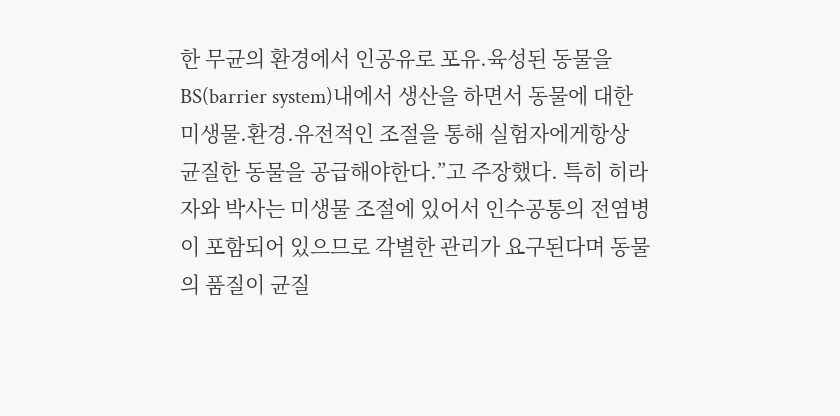한 무균의 환경에서 인공유로 포유.육성된 동물을BS(barrier system)내에서 생산을 하면서 동물에 대한 미생물.환경.유전적인 조절을 통해 실험자에게항상 균질한 동물을 공급해야한다.”고 주장했다. 특히 히라자와 박사는 미생물 조절에 있어서 인수공통의 전염병이 포함되어 있으므로 각별한 관리가 요구된다며 동물의 품질이 균질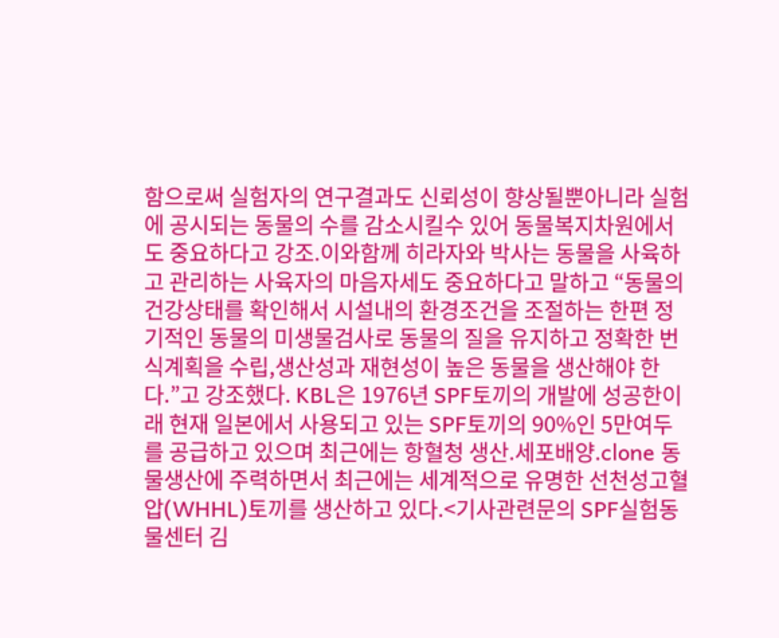함으로써 실험자의 연구결과도 신뢰성이 향상될뿐아니라 실험에 공시되는 동물의 수를 감소시킬수 있어 동물복지차원에서도 중요하다고 강조.이와함께 히라자와 박사는 동물을 사육하고 관리하는 사육자의 마음자세도 중요하다고 말하고 “동물의 건강상태를 확인해서 시설내의 환경조건을 조절하는 한편 정기적인 동물의 미생물검사로 동물의 질을 유지하고 정확한 번식계획을 수립,생산성과 재현성이 높은 동물을 생산해야 한다.”고 강조했다. KBL은 1976년 SPF토끼의 개발에 성공한이래 현재 일본에서 사용되고 있는 SPF토끼의 90%인 5만여두를 공급하고 있으며 최근에는 항혈청 생산.세포배양.clone 동물생산에 주력하면서 최근에는 세계적으로 유명한 선천성고혈압(WHHL)토끼를 생산하고 있다.<기사관련문의 SPF실험동물센터 김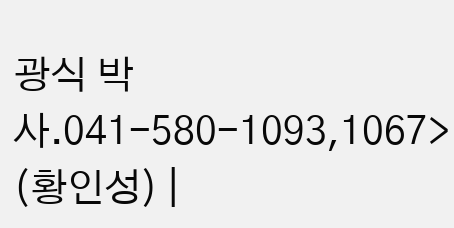광식 박사.041-580-1093,1067> (황인성) |